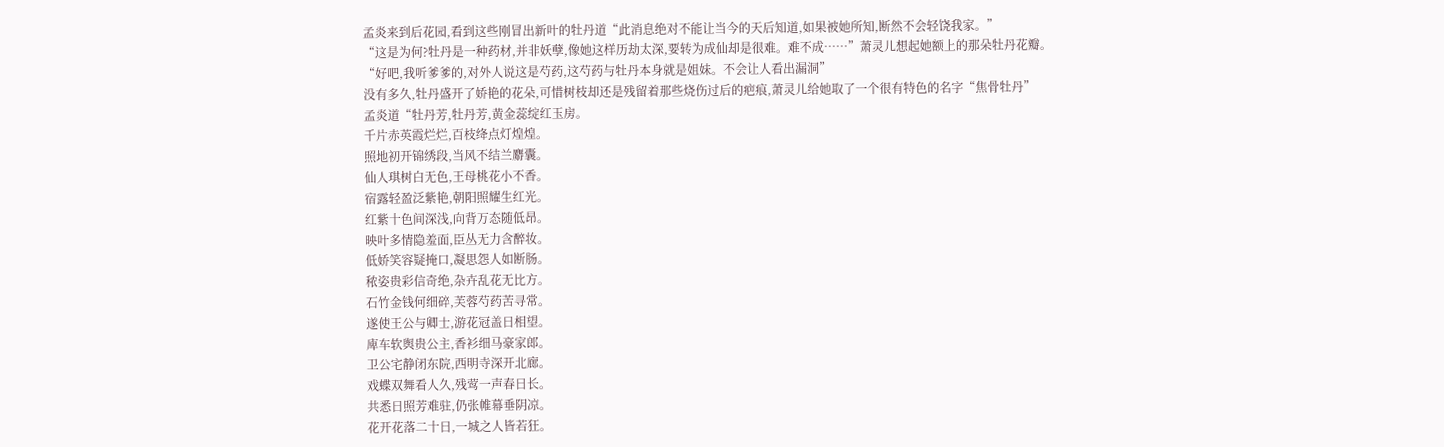孟炎来到后花园,看到这些刚冒出新叶的牡丹道“此消息绝对不能让当今的天后知道,如果被她所知,断然不会轻饶我家。”
“这是为何?牡丹是一种药材,并非妖孽,像她这样历劫太深,要转为成仙却是很难。难不成……”萧灵儿想起她额上的那朵牡丹花瓣。
“好吧,我听爹爹的,对外人说这是芍药,这芍药与牡丹本身就是姐妹。不会让人看出漏洞”
没有多久,牡丹盛开了娇艳的花朵,可惜树枝却还是残留着那些烧伤过后的疤痕,萧灵儿给她取了一个很有特色的名字“焦骨牡丹”
孟炎道“牡丹芳,牡丹芳,黄金蕊绽红玉房。
千片赤英霞烂烂,百枝绛点灯煌煌。
照地初开锦绣段,当风不结兰麝囊。
仙人琪树白无色,王母桃花小不香。
宿露轻盈泛紫艳,朝阳照耀生红光。
红紫十色间深浅,向背万态随低昂。
映叶多情隐羞面,臣丛无力含醉妆。
低娇笑容疑掩口,凝思怨人如断肠。
秾姿贵彩信奇绝,杂卉乱花无比方。
石竹金钱何细碎,芙蓉芍药苦寻常。
遂使王公与卿士,游花冠盖日相望。
庳车软舆贵公主,香衫细马豪家郎。
卫公宅静闭东院,西明寺深开北廊。
戏蝶双舞看人久,残莺一声春日长。
共悉日照芳难驻,仍张帷幕垂阴凉。
花开花落二十日,一城之人皆若狂。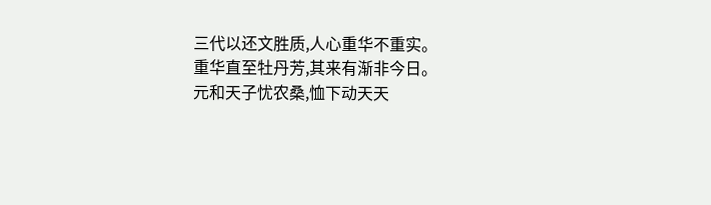三代以还文胜质,人心重华不重实。
重华直至牡丹芳,其来有渐非今日。
元和天子忧农桑,恤下动天天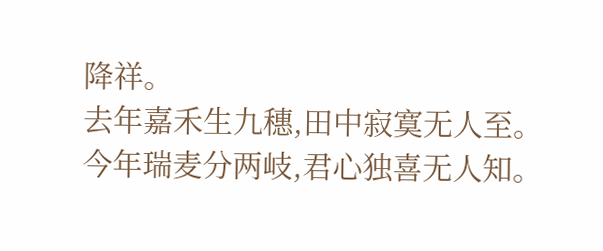降祥。
去年嘉禾生九穗,田中寂寞无人至。
今年瑞麦分两岐,君心独喜无人知。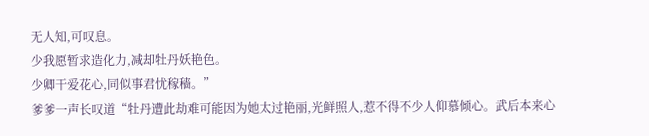无人知,可叹息。
少我愿暂求造化力,减却牡丹妖艳色。
少卿干爱花心,同似事君忧稼穑。”
爹爹一声长叹道“牡丹遭此劫难可能因为她太过艳丽,光鲜照人,惹不得不少人仰慕倾心。武后本来心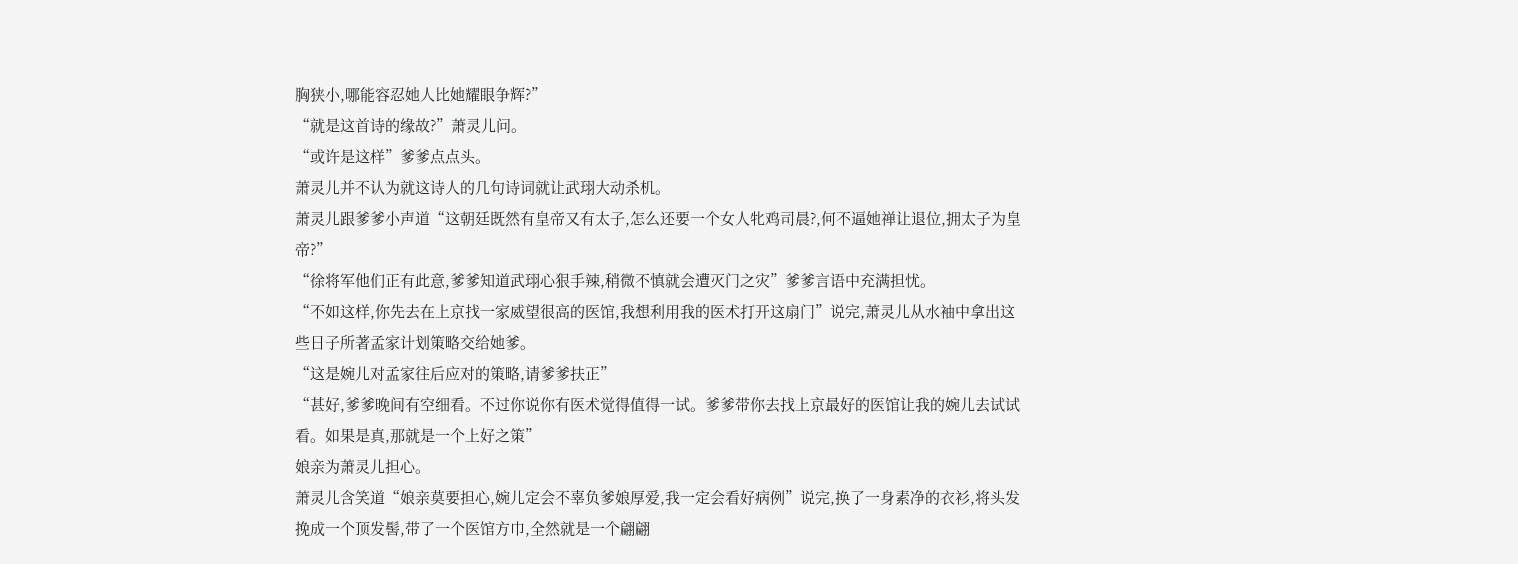胸狭小,哪能容忍她人比她耀眼争辉?”
“就是这首诗的缘故?”萧灵儿问。
“或许是这样”爹爹点点头。
萧灵儿并不认为就这诗人的几句诗词就让武珝大动杀机。
萧灵儿跟爹爹小声道“这朝廷既然有皇帝又有太子,怎么还要一个女人牝鸡司晨?,何不逼她禅让退位,拥太子为皇帝?”
“徐将军他们正有此意,爹爹知道武珝心狠手辣,稍微不慎就会遭灭门之灾”爹爹言语中充满担忧。
“不如这样,你先去在上京找一家威望很高的医馆,我想利用我的医术打开这扇门”说完,萧灵儿从水袖中拿出这些日子所著孟家计划策略交给她爹。
“这是婉儿对孟家往后应对的策略,请爹爹扶正”
“甚好,爹爹晚间有空细看。不过你说你有医术觉得值得一试。爹爹带你去找上京最好的医馆让我的婉儿去试试看。如果是真,那就是一个上好之策”
娘亲为萧灵儿担心。
萧灵儿含笑道“娘亲莫要担心,婉儿定会不辜负爹娘厚爱,我一定会看好病例”说完,换了一身素净的衣衫,将头发挽成一个顶发髻,带了一个医馆方巾,全然就是一个翩翩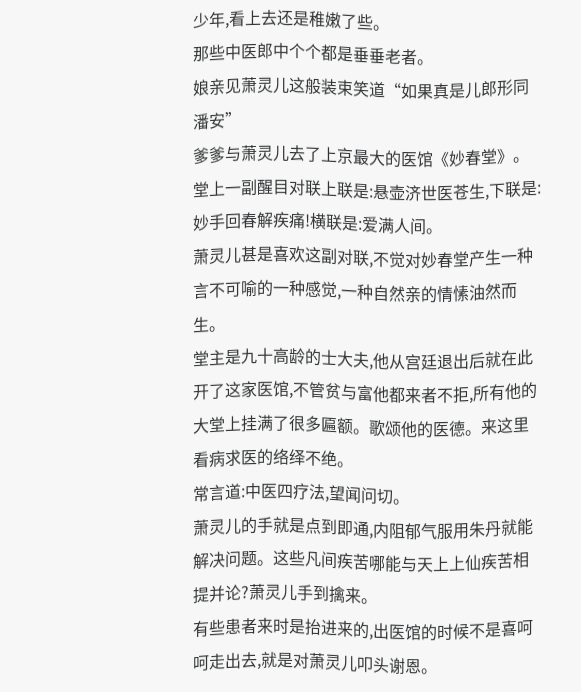少年,看上去还是稚嫩了些。
那些中医郎中个个都是垂垂老者。
娘亲见萧灵儿这般装束笑道“如果真是儿郎形同潘安”
爹爹与萧灵儿去了上京最大的医馆《妙春堂》。
堂上一副醒目对联上联是:悬壶济世医苍生,下联是:妙手回春解疾痛!横联是:爱满人间。
萧灵儿甚是喜欢这副对联,不觉对妙春堂产生一种言不可喻的一种感觉,一种自然亲的情愫油然而生。
堂主是九十高龄的士大夫,他从宫廷退出后就在此开了这家医馆,不管贫与富他都来者不拒,所有他的大堂上挂满了很多匾额。歌颂他的医德。来这里看病求医的络绎不绝。
常言道:中医四疗法,望闻问切。
萧灵儿的手就是点到即通,内阻郁气服用朱丹就能解决问题。这些凡间疾苦哪能与天上上仙疾苦相提并论?萧灵儿手到擒来。
有些患者来时是抬进来的,出医馆的时候不是喜呵呵走出去,就是对萧灵儿叩头谢恩。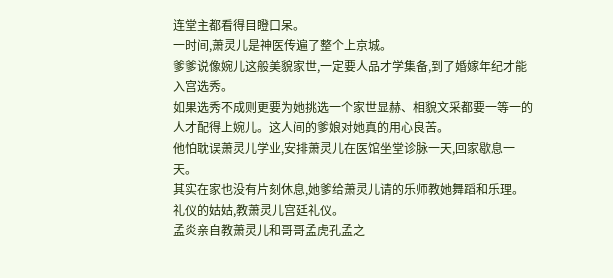连堂主都看得目瞪口呆。
一时间,萧灵儿是神医传遍了整个上京城。
爹爹说像婉儿这般美貌家世,一定要人品才学集备,到了婚嫁年纪才能入宫选秀。
如果选秀不成则更要为她挑选一个家世显赫、相貌文采都要一等一的人才配得上婉儿。这人间的爹娘对她真的用心良苦。
他怕耽误萧灵儿学业,安排萧灵儿在医馆坐堂诊脉一天,回家歇息一天。
其实在家也没有片刻休息,她爹给萧灵儿请的乐师教她舞蹈和乐理。
礼仪的姑姑,教萧灵儿宫廷礼仪。
孟炎亲自教萧灵儿和哥哥孟虎孔孟之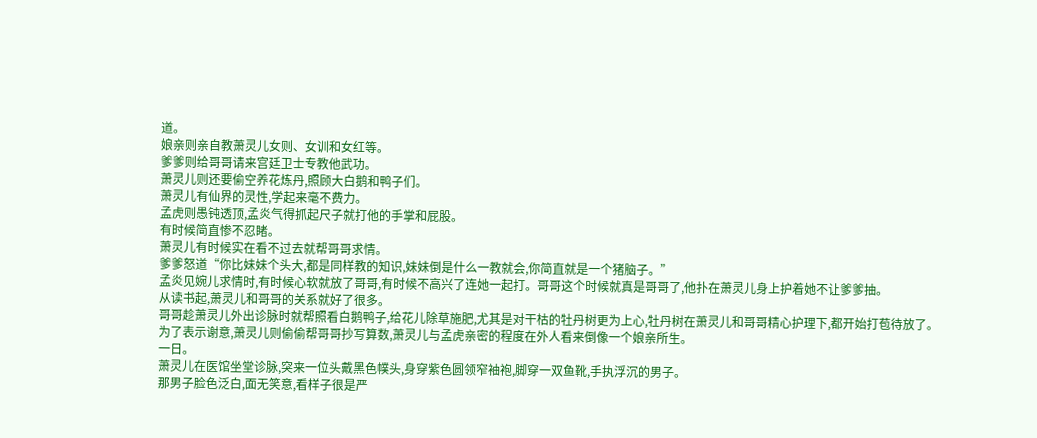道。
娘亲则亲自教萧灵儿女则、女训和女红等。
爹爹则给哥哥请来宫廷卫士专教他武功。
萧灵儿则还要偷空养花炼丹,照顾大白鹅和鸭子们。
萧灵儿有仙界的灵性,学起来毫不费力。
孟虎则愚钝透顶,孟炎气得抓起尺子就打他的手掌和屁股。
有时候简直惨不忍睹。
萧灵儿有时候实在看不过去就帮哥哥求情。
爹爹怒道“你比妹妹个头大,都是同样教的知识,妹妹倒是什么一教就会,你简直就是一个猪脑子。”
孟炎见婉儿求情时,有时候心软就放了哥哥,有时候不高兴了连她一起打。哥哥这个时候就真是哥哥了,他扑在萧灵儿身上护着她不让爹爹抽。
从读书起,萧灵儿和哥哥的关系就好了很多。
哥哥趁萧灵儿外出诊脉时就帮照看白鹅鸭子,给花儿除草施肥,尤其是对干枯的牡丹树更为上心,牡丹树在萧灵儿和哥哥精心护理下,都开始打苞待放了。
为了表示谢意,萧灵儿则偷偷帮哥哥抄写算数,萧灵儿与孟虎亲密的程度在外人看来倒像一个娘亲所生。
一日。
萧灵儿在医馆坐堂诊脉,突来一位头戴黑色幞头,身穿紫色圆领窄袖袍,脚穿一双鱼靴,手执浮沉的男子。
那男子脸色泛白,面无笑意,看样子很是严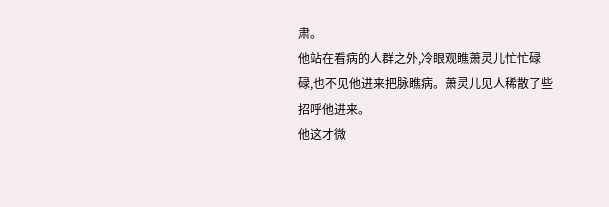肃。
他站在看病的人群之外,冷眼观瞧萧灵儿忙忙碌碌,也不见他进来把脉瞧病。萧灵儿见人稀散了些招呼他进来。
他这才微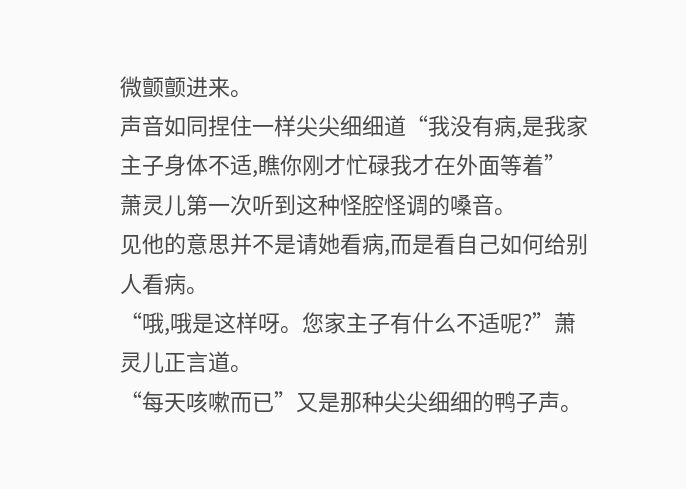微颤颤进来。
声音如同捏住一样尖尖细细道“我没有病,是我家主子身体不适,瞧你刚才忙碌我才在外面等着”
萧灵儿第一次听到这种怪腔怪调的嗓音。
见他的意思并不是请她看病,而是看自己如何给别人看病。
“哦,哦是这样呀。您家主子有什么不适呢?”萧灵儿正言道。
“每天咳嗽而已”又是那种尖尖细细的鸭子声。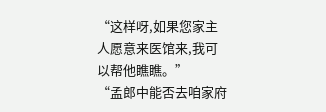“这样呀,如果您家主人愿意来医馆来,我可以帮他瞧瞧。”
“孟郎中能否去咱家府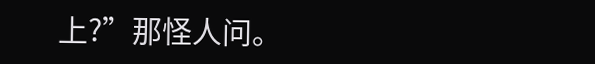上?”那怪人问。